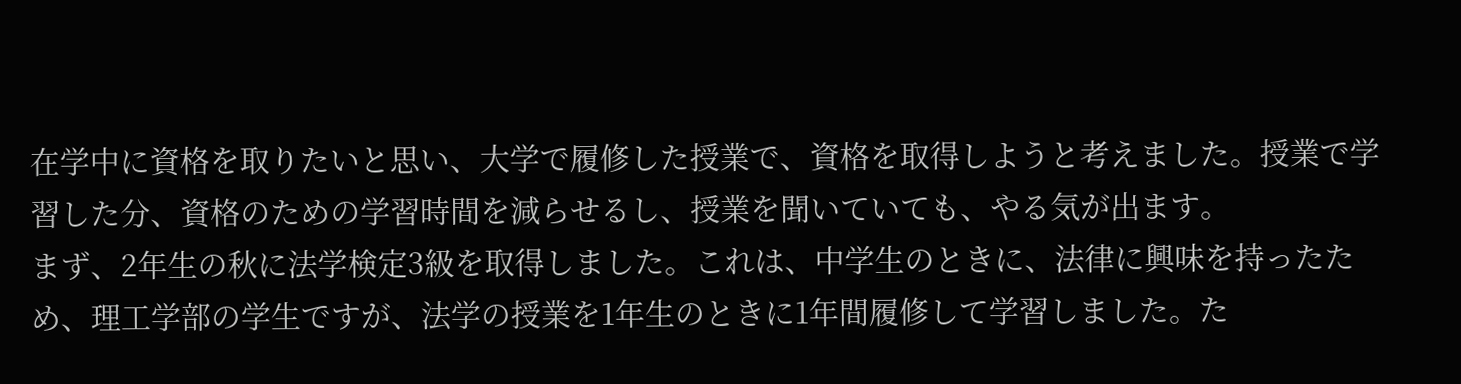在学中に資格を取りたいと思い、大学で履修した授業で、資格を取得しようと考えました。授業で学習した分、資格のための学習時間を減らせるし、授業を聞いていても、やる気が出ます。
まず、2年生の秋に法学検定3級を取得しました。これは、中学生のときに、法律に興味を持ったため、理工学部の学生ですが、法学の授業を1年生のときに1年間履修して学習しました。た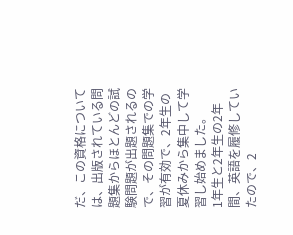だ、この資格については、出版されている問題集からほとんどの試験問題が出題されるので、その問題集での学習が有効で、2年生の夏休みから集中して学習し始めました。
1年生と2年生の2年間、英語を履修していたので、2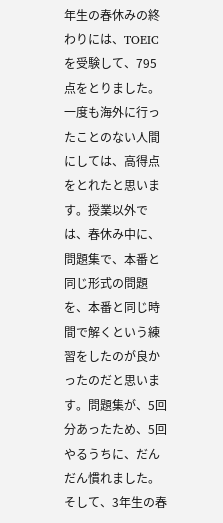年生の春休みの終わりには、TOEICを受験して、795点をとりました。一度も海外に行ったことのない人間にしては、高得点をとれたと思います。授業以外では、春休み中に、問題集で、本番と同じ形式の問題を、本番と同じ時間で解くという練習をしたのが良かったのだと思います。問題集が、5回分あったため、5回やるうちに、だんだん慣れました。
そして、3年生の春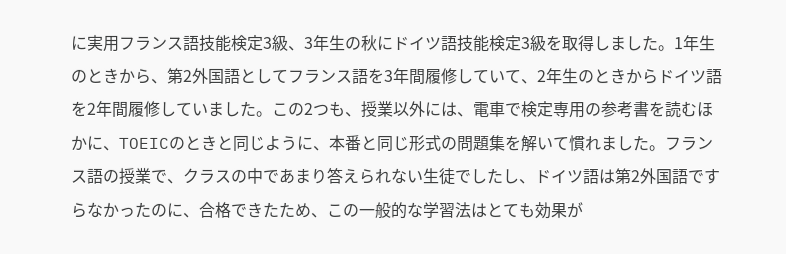に実用フランス語技能検定3級、3年生の秋にドイツ語技能検定3級を取得しました。1年生のときから、第2外国語としてフランス語を3年間履修していて、2年生のときからドイツ語を2年間履修していました。この2つも、授業以外には、電車で検定専用の参考書を読むほかに、TOEICのときと同じように、本番と同じ形式の問題集を解いて慣れました。フランス語の授業で、クラスの中であまり答えられない生徒でしたし、ドイツ語は第2外国語ですらなかったのに、合格できたため、この一般的な学習法はとても効果が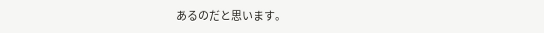あるのだと思います。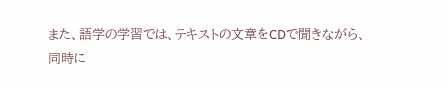また、語学の学習では、テキストの文章をCDで聞きながら、同時に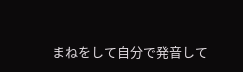まねをして自分で発音して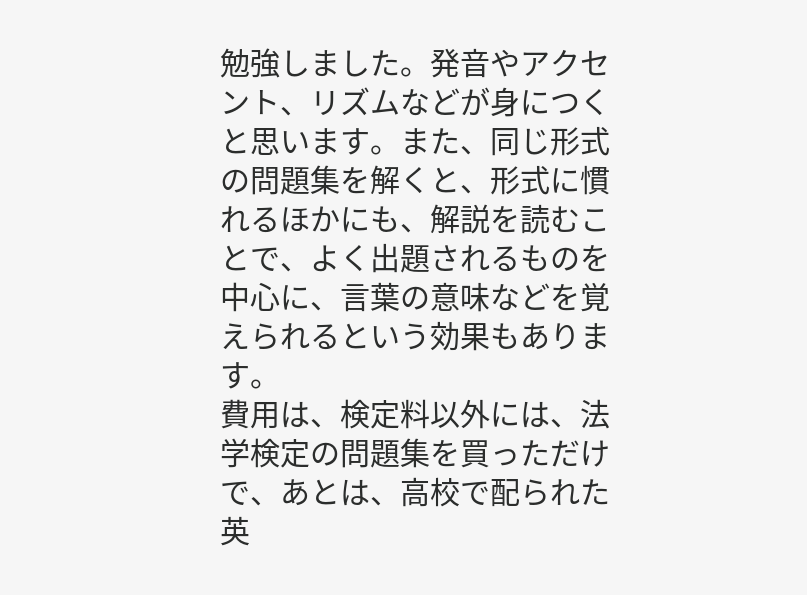勉強しました。発音やアクセント、リズムなどが身につくと思います。また、同じ形式の問題集を解くと、形式に慣れるほかにも、解説を読むことで、よく出題されるものを中心に、言葉の意味などを覚えられるという効果もあります。
費用は、検定料以外には、法学検定の問題集を買っただけで、あとは、高校で配られた英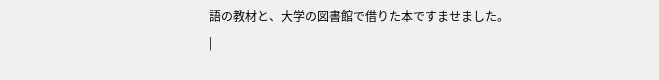語の教材と、大学の図書館で借りた本ですませました。
|